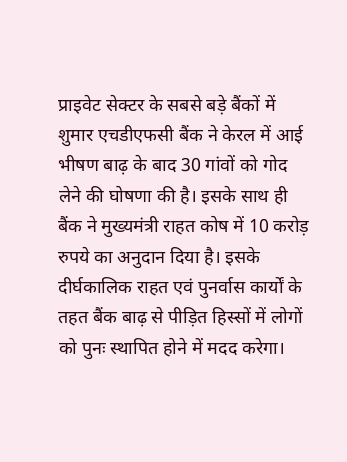प्राइवेट सेक्टर के सबसे बड़े बैंकों में शुमार एचडीएफसी बैंक ने केरल में आई भीषण बाढ़ के बाद 30 गांवों को गोद लेने की घोषणा की है। इसके साथ ही बैंक ने मुख्यमंत्री राहत कोष में 10 करोड़ रुपये का अनुदान दिया है। इसके दीर्घकालिक राहत एवं पुनर्वास कार्यों के तहत बैंक बाढ़ से पीड़ित हिस्सों में लोगों को पुनः स्थापित होने में मदद करेगा।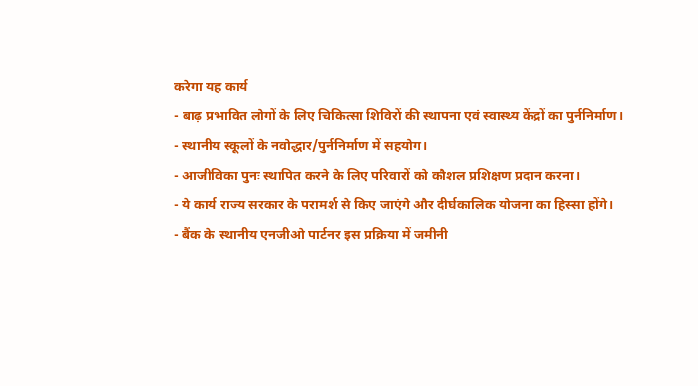करेगा यह कार्य
- बाढ़ प्रभावित लोगों के लिए चिकित्सा शिविरों की स्थापना एवं स्वास्थ्य केंद्रों का पुर्ननिर्माण।
- स्थानीय स्कूलों के नवोद्धार/पुर्ननिर्माण में सहयोग।
- आजीविका पुनः स्थापित करने के लिए परिवारों को कौशल प्रशिक्षण प्रदान करना।
- ये कार्य राज्य सरकार के परामर्श से किए जाएंगे और दीर्घकालिक योजना का हिस्सा होंगे।
- बैंक के स्थानीय एनजीओ पार्टनर इस प्रक्रिया में जमीनी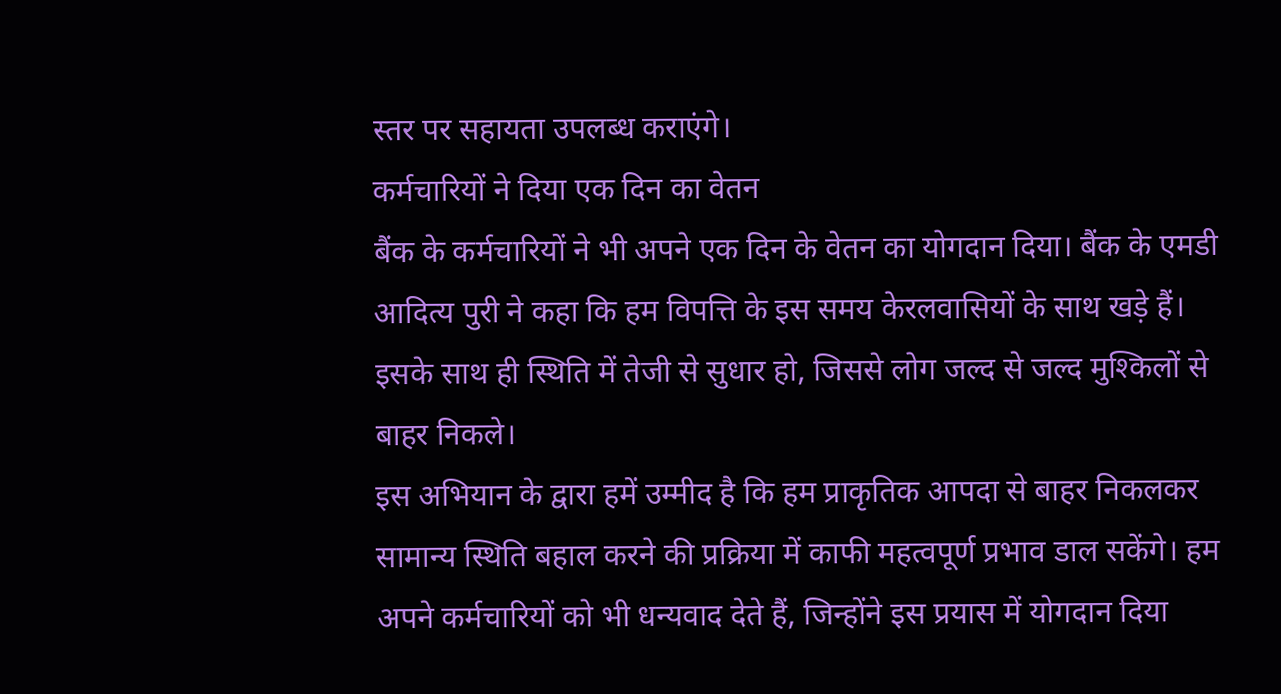स्तर पर सहायता उपलब्ध कराएंगे।
कर्मचारियों ने दिया एक दिन का वेतन
बैंक के कर्मचारियों ने भी अपने एक दिन के वेतन का योगदान दिया। बैंक के एमडी आदित्य पुरी ने कहा कि हम विपत्ति के इस समय केरलवासियों के साथ खड़े हैं। इसके साथ ही स्थिति में तेजी से सुधार हो, जिससे लोग जल्द से जल्द मुश्किलों से बाहर निकले।
इस अभियान के द्वारा हमें उम्मीद है कि हम प्राकृतिक आपदा से बाहर निकलकर सामान्य स्थिति बहाल करने की प्रक्रिया में काफी महत्वपूर्ण प्रभाव डाल सकेंगे। हम अपने कर्मचारियों को भी धन्यवाद देते हैं, जिन्होंने इस प्रयास में योगदान दिया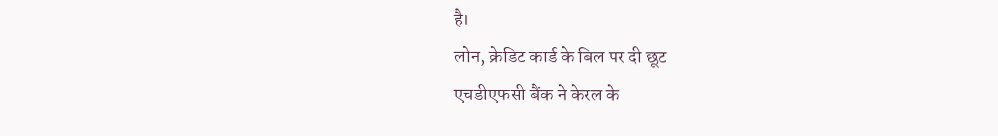है।
लोन, क्रेडिट कार्ड के बिल पर दी छूट
एचडीएफसी बैंक ने केरल के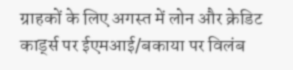ग्राहकों के लिए अगस्त में लोन और क्रेडिट कार्ड्स पर ईएमआई/बकाया पर विलंब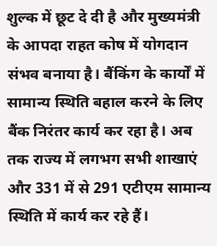शुल्क में छूट दे दी है और मुख्यमंत्री के आपदा राहत कोष में योगदान संभव बनाया है। बैंकिंग के कार्यों में सामान्य स्थिति बहाल करने के लिए बैंक निरंतर कार्य कर रहा है। अब तक राज्य में लगभग सभी शाखाएं और 331 में से 291 एटीएम सामान्य स्थिति में कार्य कर रहे हैं।